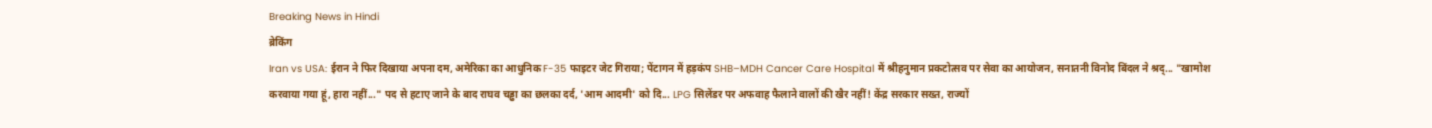Breaking News in Hindi
ब्रेकिंग
Iran vs USA: ईरान ने फिर दिखाया अपना दम, अमेरिका का आधुनिक F-35 फाइटर जेट गिराया; पेंटागन में हड़कंप SHB–MDH Cancer Care Hospital में श्रीहनुमान प्रकटोत्सव पर सेवा का आयोजन, सनातनी विनोद बिंदल ने श्रद्... "खामोश करवाया गया हूं, हारा नहीं..." पद से हटाए जाने के बाद राघव चड्ढा का छलका दर्द, 'आम आदमी' को दि... LPG सिलेंडर पर अफवाह फैलाने वालों की खैर नहीं! केंद्र सरकार सख्त, राज्यों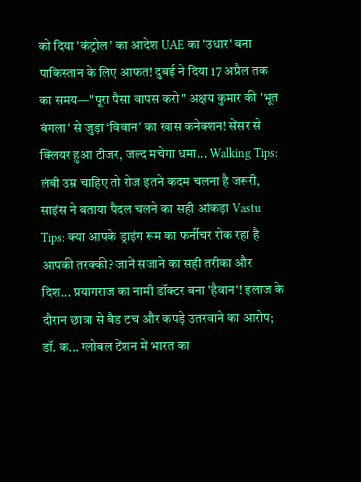को दिया 'कंट्रोल' का आदेश UAE का 'उधार' बना पाकिस्तान के लिए आफत! दुबई ने दिया 17 अप्रैल तक का समय—"पूरा पैसा वापस करो" अक्षय कुमार की 'भूत बंगला' से जुड़ा ‘विवान’ का खास कनेक्शन! सेंसर से क्लियर हुआ टीजर, जल्द मचेगा धमा... Walking Tips: लंबी उम्र चाहिए तो रोज इतने कदम चलना है जरूरी, साइंस ने बताया पैदल चलने का सही आंकड़ा Vastu Tips: क्या आपके ड्राइंग रूम का फर्नीचर रोक रहा है आपकी तरक्की? जानें सजाने का सही तरीका और दिश... प्रयागराज का नामी डॉक्टर बना 'हैवान'! इलाज के दौरान छात्रा से बैड टच और कपड़े उतरवाने का आरोप; डॉ. क... ग्लोबल टेंशन में भारत का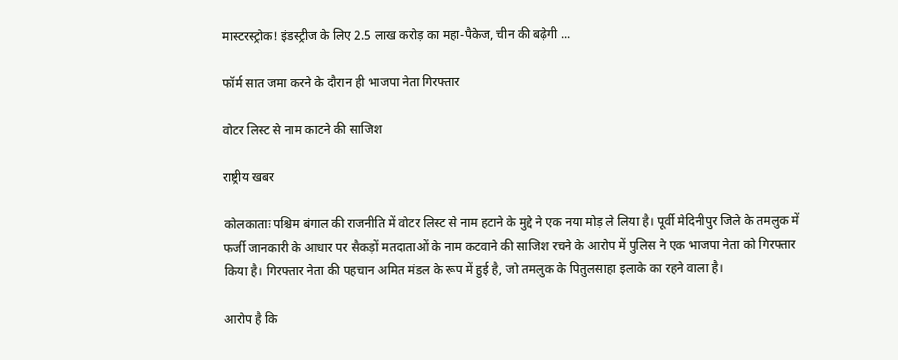मास्टरस्ट्रोक! इंडस्ट्रीज के लिए 2.5 लाख करोड़ का महा-पैकेज, चीन की बढ़ेगी ...

फॉर्म सात जमा करने के दौरान ही भाजपा नेता गिरफ्तार

वोटर लिस्ट से नाम काटने की साजिश

राष्ट्रीय खबर

कोलकाताः पश्चिम बंगाल की राजनीति में वोटर लिस्ट से नाम हटाने के मुद्दे ने एक नया मोड़ ले लिया है। पूर्वी मेदिनीपुर जिले के तमलुक में फर्जी जानकारी के आधार पर सैकड़ों मतदाताओं के नाम कटवाने की साजिश रचने के आरोप में पुलिस ने एक भाजपा नेता को गिरफ्तार किया है। गिरफ्तार नेता की पहचान अमित मंडल के रूप में हुई है, जो तमलुक के पितुलसाहा इलाके का रहने वाला है।

आरोप है कि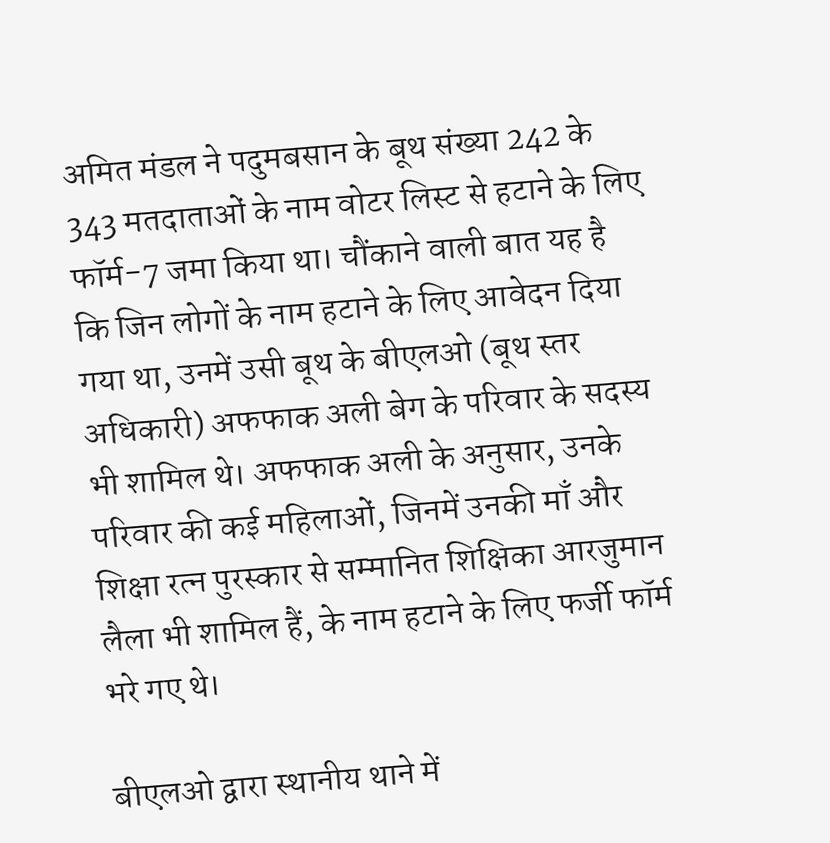अमित मंडल ने पदुमबसान के बूथ संख्या 242 के 343 मतदाताओं के नाम वोटर लिस्ट से हटाने के लिए फॉर्म-7 जमा किया था। चौंकाने वाली बात यह है कि जिन लोगों के नाम हटाने के लिए आवेदन दिया गया था, उनमें उसी बूथ के बीएलओ (बूथ स्तर अधिकारी) अफफाक अली बेग के परिवार के सदस्य भी शामिल थे। अफफाक अली के अनुसार, उनके परिवार की कई महिलाओं, जिनमें उनकी माँ और शिक्षा रत्न पुरस्कार से सम्मानित शिक्षिका आरजुमान लैला भी शामिल हैं, के नाम हटाने के लिए फर्जी फॉर्म भरे गए थे।

बीएलओ द्वारा स्थानीय थाने में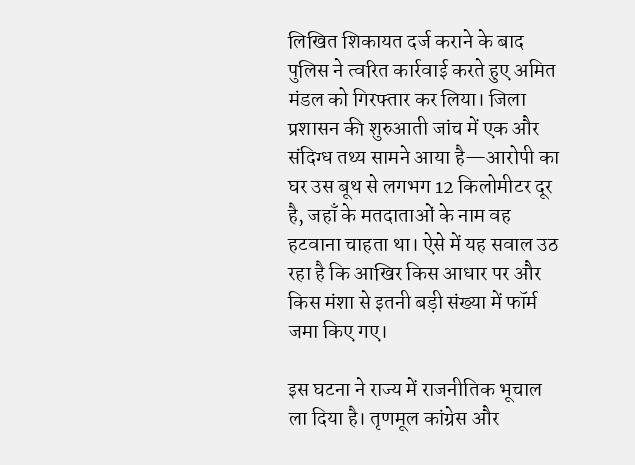लिखित शिकायत दर्ज कराने के बाद पुलिस ने त्वरित कार्रवाई करते हुए अमित मंडल को गिरफ्तार कर लिया। जिला प्रशासन की शुरुआती जांच में एक और संदिग्ध तथ्य सामने आया है—आरोपी का घर उस बूथ से लगभग 12 किलोमीटर दूर है, जहाँ के मतदाताओं के नाम वह हटवाना चाहता था। ऐसे में यह सवाल उठ रहा है कि आखिर किस आधार पर और किस मंशा से इतनी बड़ी संख्या में फॉर्म जमा किए गए।

इस घटना ने राज्य में राजनीतिक भूचाल ला दिया है। तृणमूल कांग्रेस और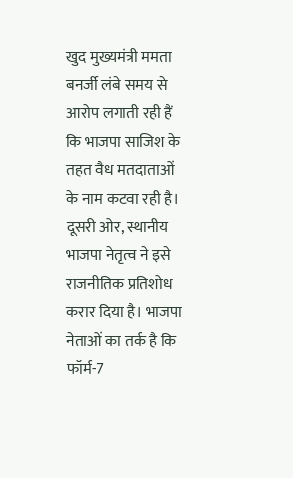खुद मुख्यमंत्री ममता बनर्जी लंबे समय से आरोप लगाती रही हैं कि भाजपा साजिश के तहत वैध मतदाताओं के नाम कटवा रही है। दूसरी ओर, स्थानीय भाजपा नेतृत्व ने इसे राजनीतिक प्रतिशोध करार दिया है। भाजपा नेताओं का तर्क है कि फॉर्म-7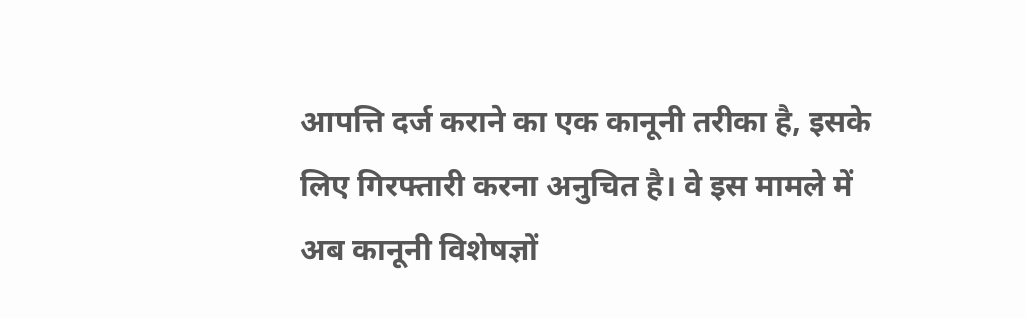आपत्ति दर्ज कराने का एक कानूनी तरीका है, इसके लिए गिरफ्तारी करना अनुचित है। वे इस मामले में अब कानूनी विशेषज्ञों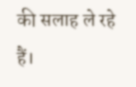की सलाह ले रहे हैं।